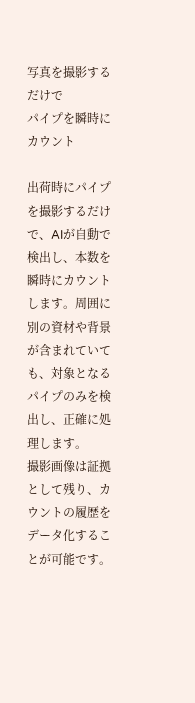写真を撮影するだけで
パイプを瞬時にカウント

出荷時にパイプを撮影するだけで、AIが自動で検出し、本数を瞬時にカウントします。周囲に別の資材や背景が含まれていても、対象となるパイプのみを検出し、正確に処理します。
撮影画像は証拠として残り、カウントの履歴をデータ化することが可能です。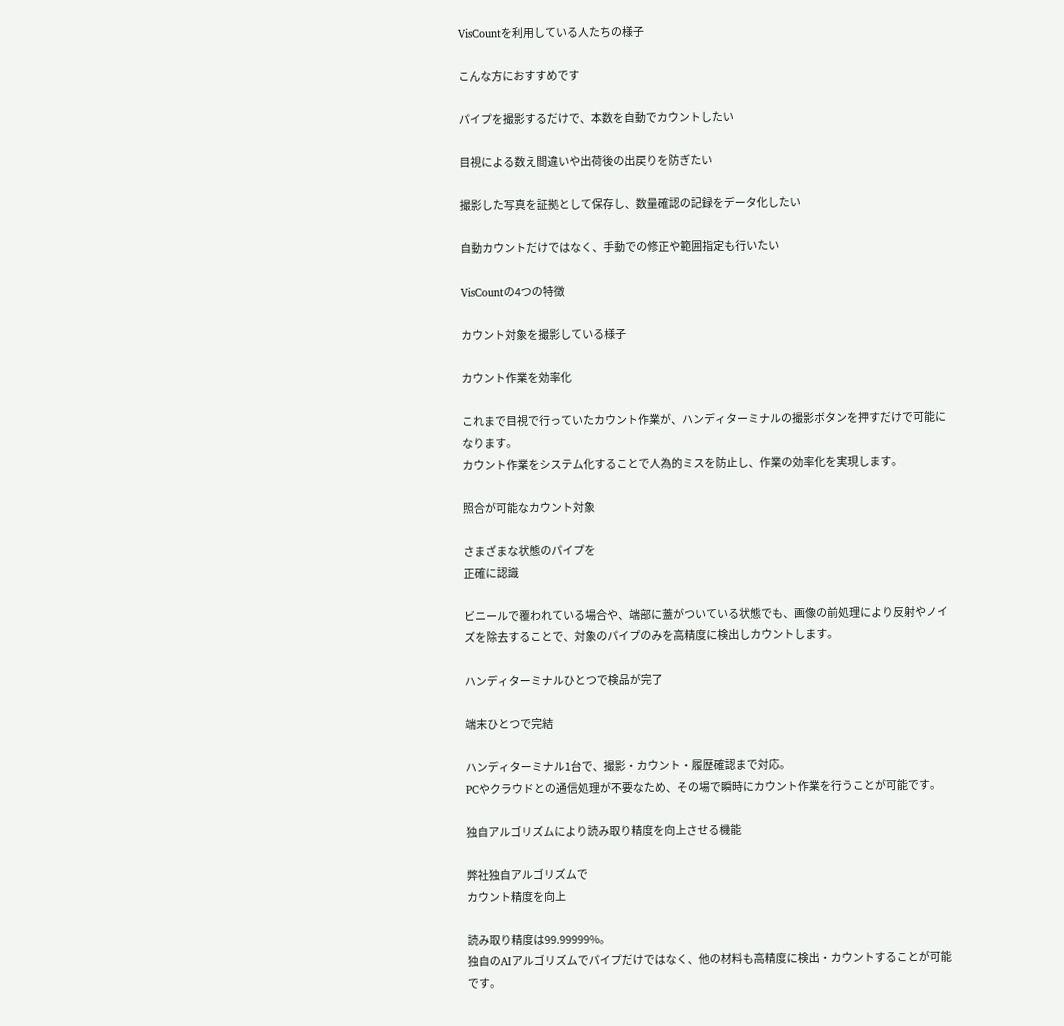VisCountを利用している人たちの様子

こんな方におすすめです

パイプを撮影するだけで、本数を自動でカウントしたい

目視による数え間違いや出荷後の出戻りを防ぎたい

撮影した写真を証拠として保存し、数量確認の記録をデータ化したい

自動カウントだけではなく、手動での修正や範囲指定も行いたい

VisCountの4つの特徴

カウント対象を撮影している様子

カウント作業を効率化

これまで目視で行っていたカウント作業が、ハンディターミナルの撮影ボタンを押すだけで可能になります。
カウント作業をシステム化することで人為的ミスを防止し、作業の効率化を実現します。

照合が可能なカウント対象

さまざまな状態のパイプを
正確に認識

ビニールで覆われている場合や、端部に蓋がついている状態でも、画像の前処理により反射やノイズを除去することで、対象のパイプのみを高精度に検出しカウントします。

ハンディターミナルひとつで検品が完了

端末ひとつで完結

ハンディターミナル1台で、撮影・カウント・履歴確認まで対応。
PCやクラウドとの通信処理が不要なため、その場で瞬時にカウント作業を行うことが可能です。

独自アルゴリズムにより読み取り精度を向上させる機能

弊社独自アルゴリズムで
カウント精度を向上

読み取り精度は99.99999%。
独自のAIアルゴリズムでパイプだけではなく、他の材料も高精度に検出・カウントすることが可能です。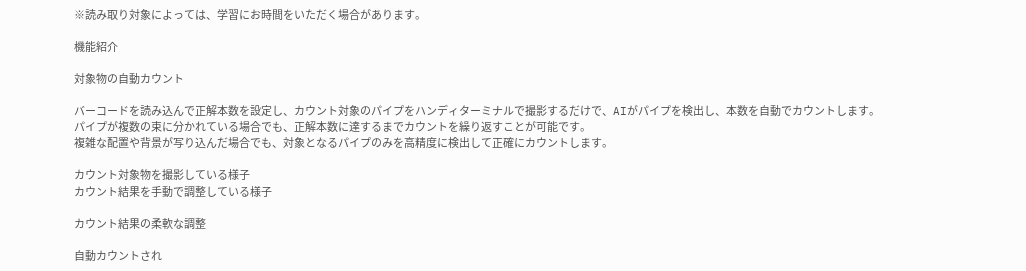※読み取り対象によっては、学習にお時間をいただく場合があります。

機能紹介

対象物の自動カウント

バーコードを読み込んで正解本数を設定し、カウント対象のパイプをハンディターミナルで撮影するだけで、AIがパイプを検出し、本数を自動でカウントします。
パイプが複数の束に分かれている場合でも、正解本数に達するまでカウントを繰り返すことが可能です。
複雑な配置や背景が写り込んだ場合でも、対象となるパイプのみを高精度に検出して正確にカウントします。

カウント対象物を撮影している様子
カウント結果を手動で調整している様子

カウント結果の柔軟な調整

自動カウントされ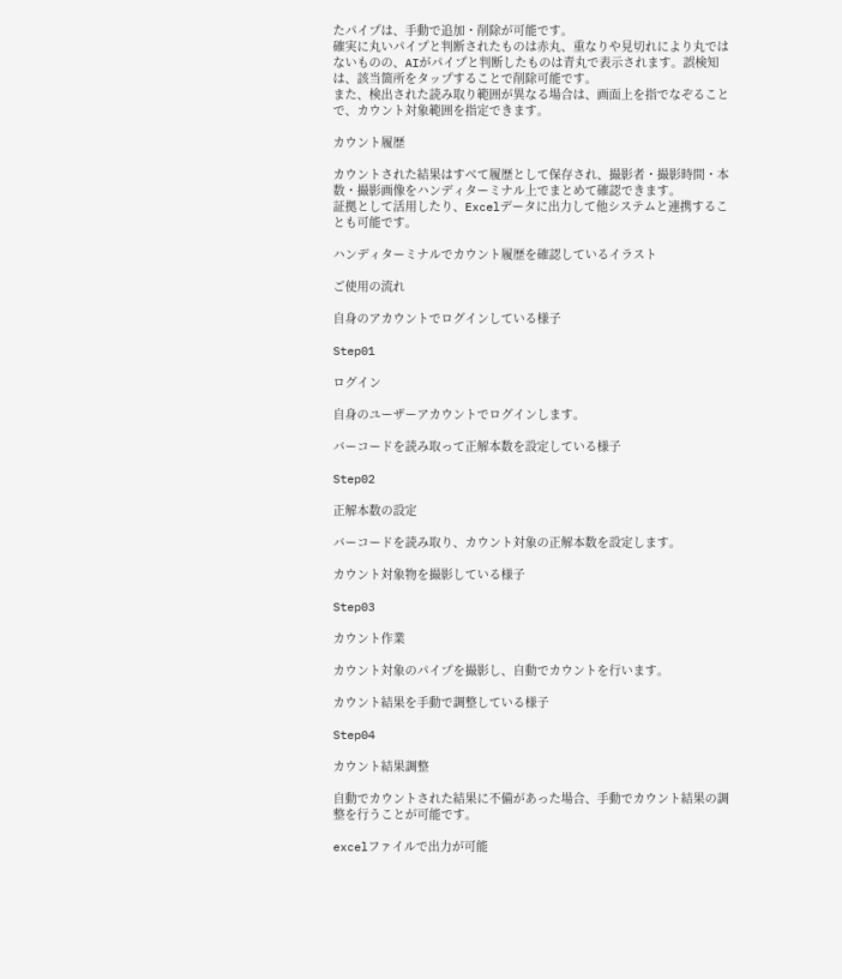たパイプは、手動で追加・削除が可能です。
確実に丸いパイプと判断されたものは赤丸、重なりや見切れにより丸ではないものの、AIがパイプと判断したものは青丸で表示されます。誤検知は、該当箇所をタップすることで削除可能です。
また、検出された読み取り範囲が異なる場合は、画面上を指でなぞることで、カウント対象範囲を指定できます。

カウント履歴

カウントされた結果はすべて履歴として保存され、撮影者・撮影時間・本数・撮影画像をハンディターミナル上でまとめて確認できます。
証拠として活用したり、Excelデータに出力して他システムと連携することも可能です。

ハンディターミナルでカウント履歴を確認しているイラスト

ご使用の流れ

自身のアカウントでログインしている様子

Step01

ログイン

自身のユーザーアカウントでログインします。

バーコードを読み取って正解本数を設定している様子

Step02

正解本数の設定

バーコードを読み取り、カウント対象の正解本数を設定します。

カウント対象物を撮影している様子

Step03

カウント作業

カウント対象のパイプを撮影し、自動でカウントを行います。

カウント結果を手動で調整している様子

Step04

カウント結果調整

自動でカウントされた結果に不備があった場合、手動でカウント結果の調整を行うことが可能です。

excelファイルで出力が可能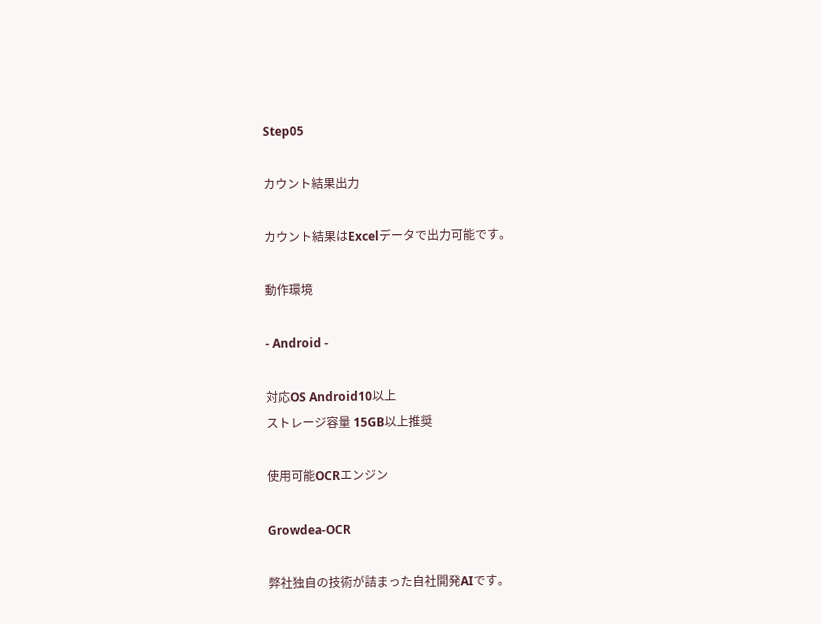Step05

カウント結果出力

カウント結果はExcelデータで出力可能です。

動作環境

- Android -

対応OS Android10以上
ストレージ容量 15GB以上推奨

使用可能OCRエンジン

Growdea-OCR

弊社独自の技術が詰まった自社開発AIです。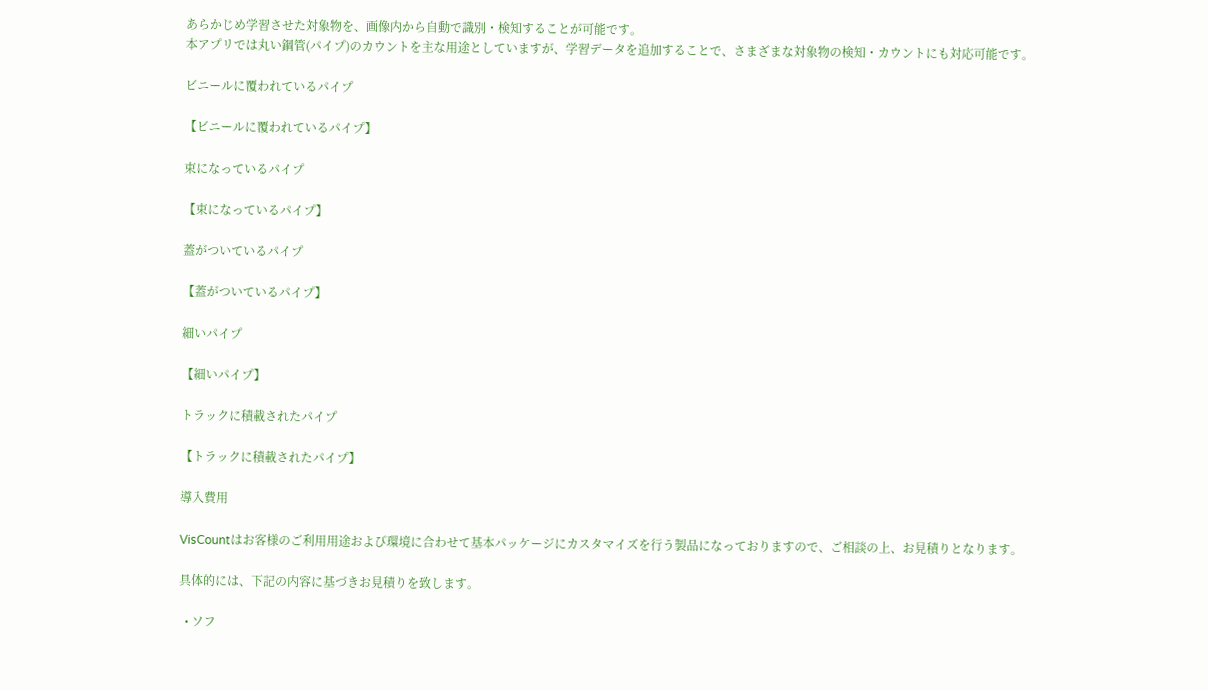あらかじめ学習させた対象物を、画像内から自動で識別・検知することが可能です。
本アプリでは丸い鋼管(パイプ)のカウントを主な用途としていますが、学習データを追加することで、さまざまな対象物の検知・カウントにも対応可能です。

ビニールに覆われているパイプ

【ビニールに覆われているパイプ】

束になっているパイプ

【束になっているパイプ】

蓋がついているパイプ

【蓋がついているパイプ】

細いパイプ

【細いパイプ】

トラックに積載されたパイプ

【トラックに積載されたパイプ】

導入費用

VisCountはお客様のご利用用途および環境に合わせて基本パッケージにカスタマイズを行う製品になっておりますので、ご相談の上、お見積りとなります。

具体的には、下記の内容に基づきお見積りを致します。

  • ソフ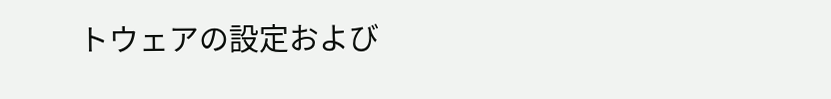トウェアの設定および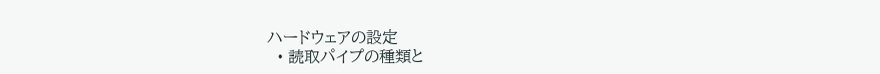ハードウェアの設定
  • 読取パイプの種類と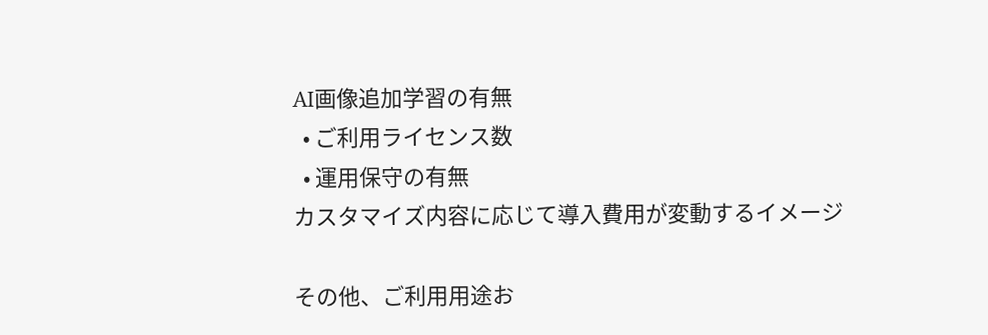AI画像追加学習の有無
  • ご利用ライセンス数
  • 運用保守の有無
カスタマイズ内容に応じて導入費用が変動するイメージ

その他、ご利用用途お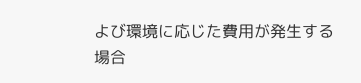よび環境に応じた費用が発生する場合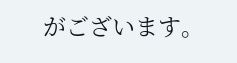がございます。